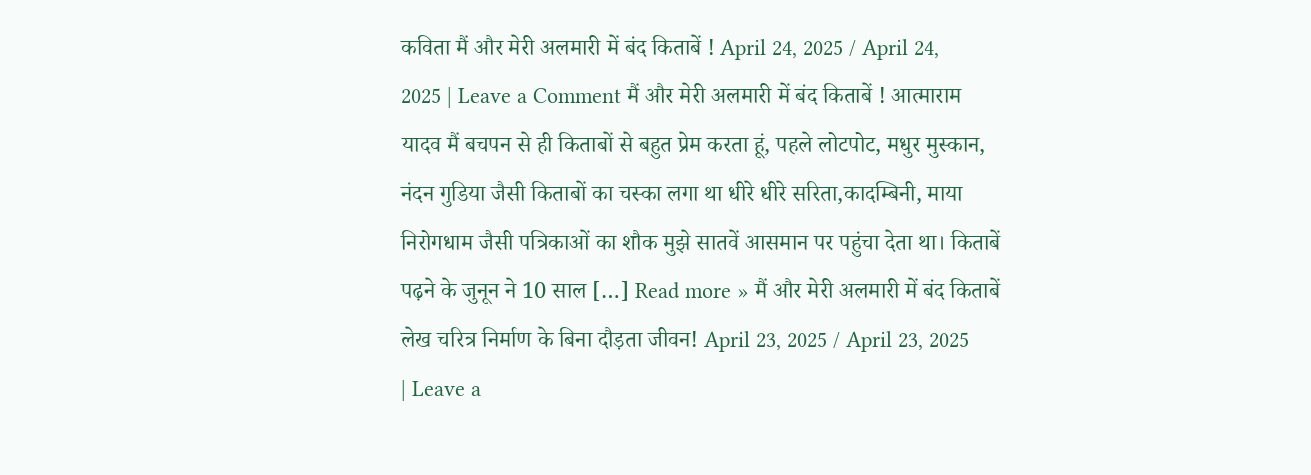कविता मैं और मेरी अलमारी में बंद किताबें ! April 24, 2025 / April 24, 2025 | Leave a Comment मैं और मेरी अलमारी में बंद किताबें ! आत्माराम यादव मैं बचपन से ही किताबों से बहुत प्रेम करता हूं, पहले लोटपोट, मधुर मुस्कान, नंदन गुडिया जैसी किताबों का चस्का लगा था धीरे धीरे सरिता,कादम्बिनी, माया निरोगधाम जैसी पत्रिकाओं का शौक मुझे सातवें आसमान पर पहुंचा देता था। किताबें पढ़ने के जुनून ने 10 साल […] Read more » मैं और मेरी अलमारी में बंद किताबें
लेख चरित्र निर्माण के बिना दौड़ता जीवन! April 23, 2025 / April 23, 2025 | Leave a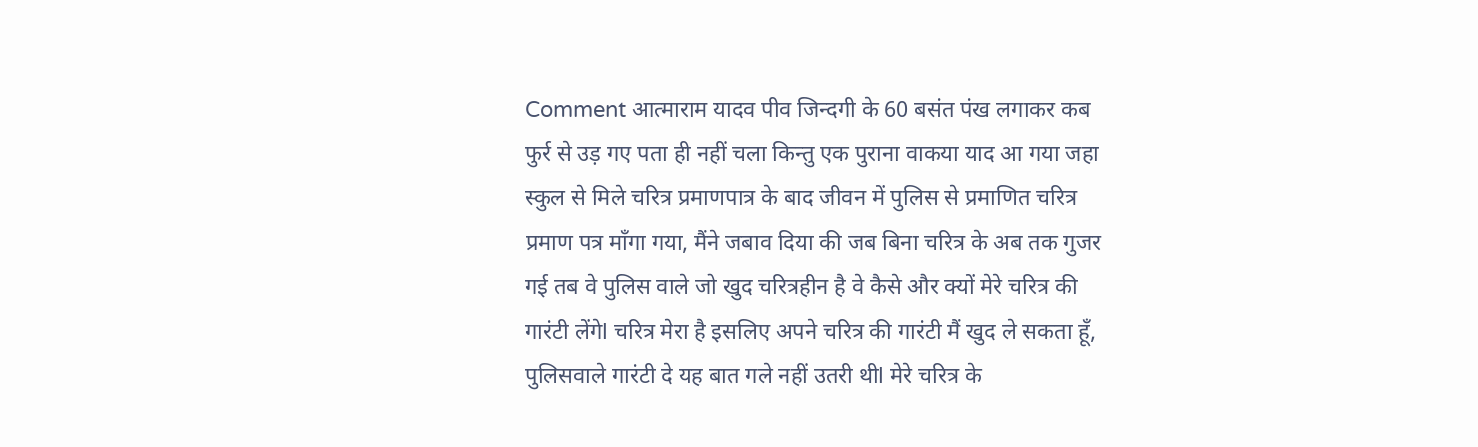Comment आत्माराम यादव पीव जिन्दगी के 60 बसंत पंख लगाकर कब फुर्र से उड़ गए पता ही नहीं चला किन्तु एक पुराना वाकया याद आ गया जहा स्कुल से मिले चरित्र प्रमाणपात्र के बाद जीवन में पुलिस से प्रमाणित चरित्र प्रमाण पत्र माँगा गया, मैंने जबाव दिया की जब बिना चरित्र के अब तक गुजर गई तब वे पुलिस वाले जो खुद चरित्रहीन है वे कैसे और क्यों मेरे चरित्र की गारंटी लेंगेl चरित्र मेरा है इसलिए अपने चरित्र की गारंटी मैं खुद ले सकता हूँ, पुलिसवाले गारंटी दे यह बात गले नहीं उतरी थीl मेरे चरित्र के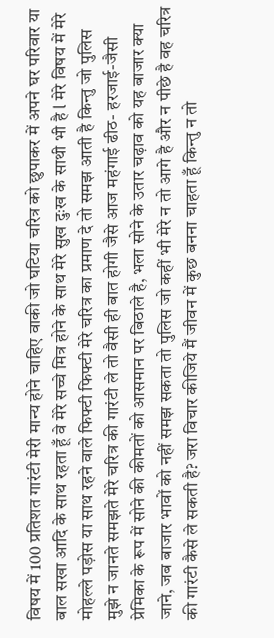विषय में 100 प्रतिशत गारंटी मेरी मान्य होने चाहिए वाकी जो घटिया चरित्र को छुपाकर में अपने घर परिवार या बाल सखा आदि के साथ रहता हूँ वे मेरे सच्चे मित्र होने के साथ मेरे सुख दुःख के साथी भी है l मेरे विषय में मेरे मोहल्ले पड़ोस या साथ रहने वाले फिफ्टी फिफ्टी मेरे चरित्र का प्रमाण दे तो समझ आती है किन्तु जो पुलिस मुझे न जानते समझते मेरे चरित्र की गारंटी ले तो वैसी ही बात होगी जैसे आज महंगाई ढीठ- हरजाई-जैसी प्रेमिका के रूप में सोने की कीमतों को आसमान पर बिठाले है, भला सोने के उतार चढ़ाव को यह बाजार क्या जाने, जब बाजार भावों को नहीं समझ सकता तो पुलिस जो कहीं भी मेरे न तो आगे है और न पीछे है वह चरित्र की गारंटी कैसे ले सकती है? जरा विचार कीजिये मैं जीवन में कुछ बनना चाहता हूँ किन्तु न तो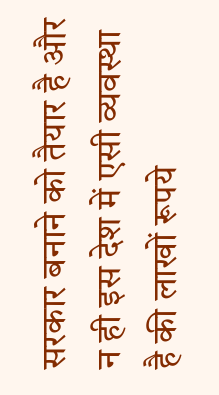सरकार बनाने को तैयार है और न ही इस देश में एसी व्यवस्था है की लाखों रूपये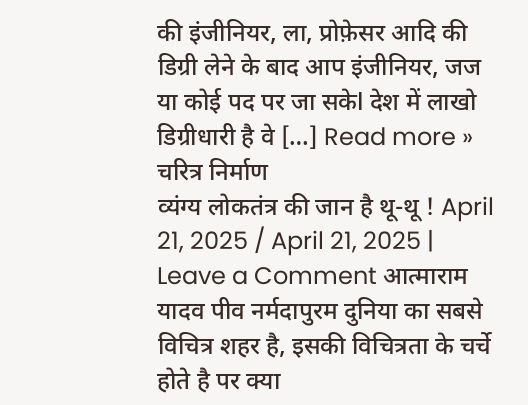की इंजीनियर, ला, प्रोफ़ेसर आदि की डिग्री लेने के बाद आप इंजीनियर, जज या कोई पद पर जा सकेl देश में लाखो डिग्रीधारी है वे […] Read more » चरित्र निर्माण
व्यंग्य लोकतंत्र की जान है थू-थू ! April 21, 2025 / April 21, 2025 | Leave a Comment आत्माराम यादव पीव नर्मदापुरम दुनिया का सबसे विचित्र शहर है, इसकी विचित्रता के चर्चे होते है पर क्या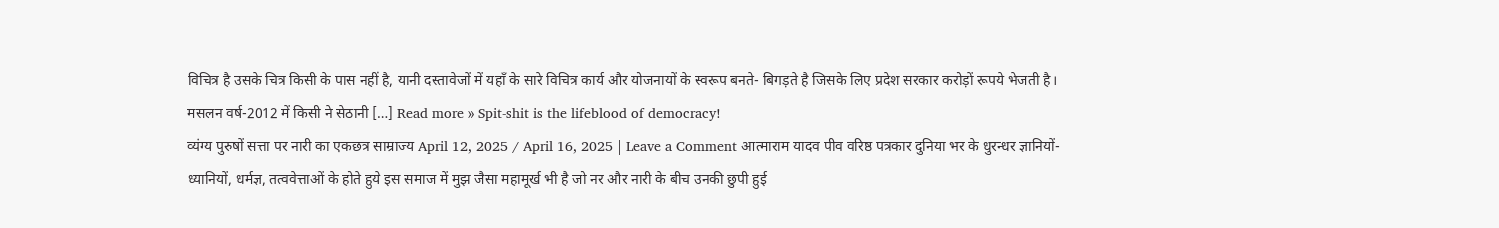विचित्र है उसके चित्र किसी के पास नहीं है, यानी दस्तावेजों में यहाँ के सारे विचित्र कार्य और योजनायों के स्वरूप बनते- बिगड़ते है जिसके लिए प्रदेश सरकार करोड़ों रूपये भेजती है। मसलन वर्ष-2012 में किसी ने सेठानी […] Read more » Spit-shit is the lifeblood of democracy!
व्यंग्य पुरुषों सत्ता पर नारी का एकछत्र साम्राज्य April 12, 2025 / April 16, 2025 | Leave a Comment आत्माराम यादव पीव वरिष्ठ पत्रकार दुनिया भर के धुरन्धर ज्ञानियों-ध्यानियों, धर्मज्ञ, तत्ववेत्ताओं के होते हुये इस समाज में मुझ जैसा महामूर्ख भी है जो नर और नारी के बीच उनकी छुपी हुई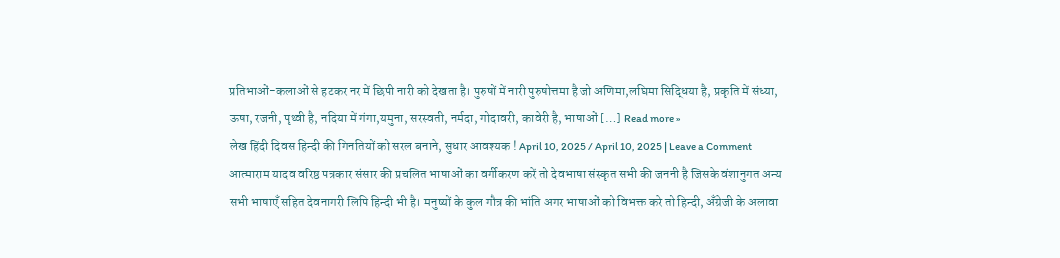प्रतिभाओं-कलाओं से हटकर नर में छिपी नारी को देखता है। पुरुषों में नारी पुरुषोत्तमा है जो अणिमा,लघिमा सिद्धिया है, प्रकृति में संध्या, ऊषा, रजनी, पृथ्वी है, नदिया में गंगा,यमुना, सरस्वती, नर्मदा, गोदावरी, कावेरी है, भाषाओं […] Read more »
लेख हिंदी दिवस हिन्दी की गिनतियों को सरल बनाने, सुधार आवश्यक ! April 10, 2025 / April 10, 2025 | Leave a Comment आत्माराम यादव वरिष्ठ पत्रकार संसार की प्रचलित भाषाओं का वर्गीकरण करें तो देवभाषा संस्कृत सभी की जननी है जिसके वंशानुगत अन्य सभी भाषाएँ सहित देवनागरी लिपि हिन्दी भी है। मनुष्यों के कुल गौत्र की भांति अगर भाषाओं को विभक्त करे तो हिन्दी, अँग्रेजी के अलावा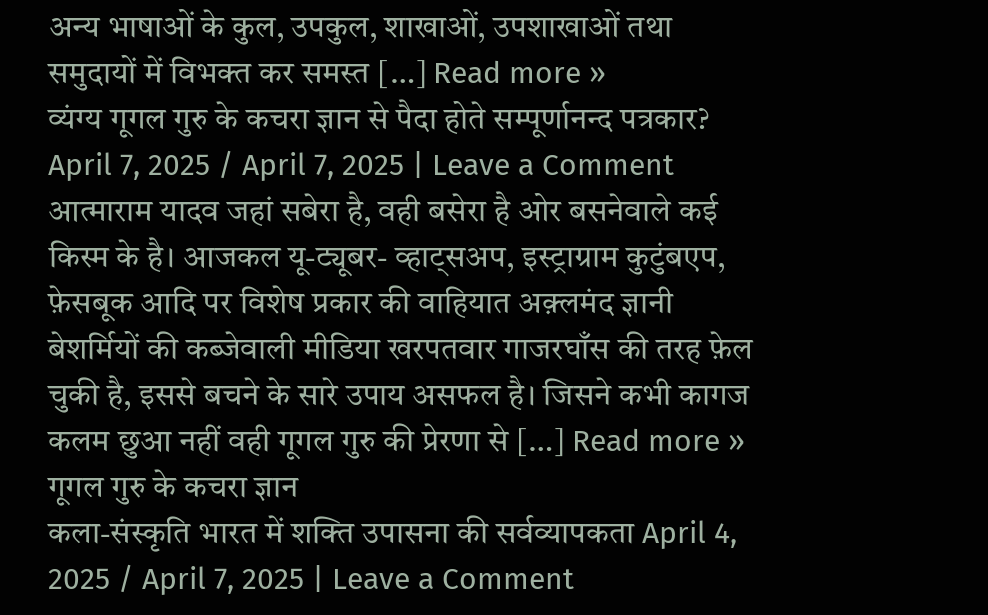अन्य भाषाओं के कुल, उपकुल, शाखाओं, उपशाखाओं तथा समुदायों में विभक्त कर समस्त […] Read more »
व्यंग्य गूगल गुरु के कचरा ज्ञान से पैदा होते सम्पूर्णानन्द पत्रकार? April 7, 2025 / April 7, 2025 | Leave a Comment आत्माराम यादव जहां सबेरा है, वही बसेरा है ओर बसनेवाले कई किस्म के है। आजकल यू-ट्यूबर- व्हाट्सअप, इस्ट्राग्राम कुटुंबएप, फ़ेसबूक आदि पर विशेष प्रकार की वाहियात अक़्लमंद ज्ञानी बेशर्मियों की कब्जेवाली मीडिया खरपतवार गाजरघाँस की तरह फ़ेल चुकी है, इससे बचने के सारे उपाय असफल है। जिसने कभी कागज कलम छुआ नहीं वही गूगल गुरु की प्रेरणा से […] Read more » गूगल गुरु के कचरा ज्ञान
कला-संस्कृति भारत में शक्ति उपासना की सर्वव्यापकता April 4, 2025 / April 7, 2025 | Leave a Comment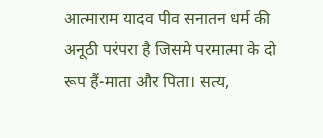आत्माराम यादव पीव सनातन धर्म की अनूठी परंपरा है जिसमे परमात्मा के दो रूप हैं-माता और पिता। सत्य,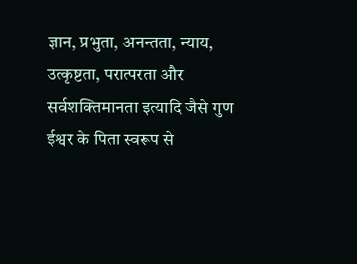ज्ञान, प्रभुता, अनन्तता, न्याय, उत्कृष्टता, परात्परता और सर्वशक्तिमानता इत्यादि जैसे गुण ईश्वर के पिता स्वरूप से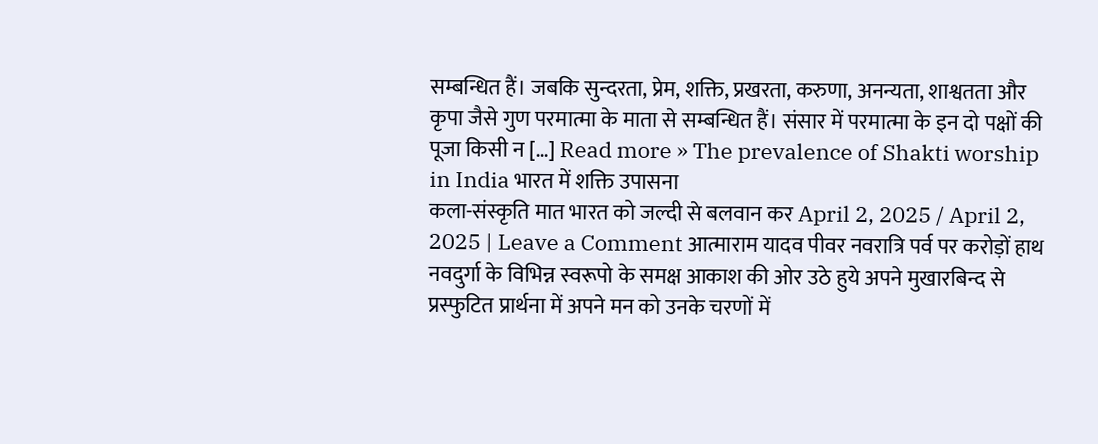सम्बन्धित हैं। जबकि सुन्दरता, प्रेम, शक्ति, प्रखरता, करुणा, अनन्यता, शाश्वतता और कृपा जैसे गुण परमात्मा के माता से सम्बन्धित हैं। संसार में परमात्मा के इन दो पक्षों की पूजा किसी न […] Read more » The prevalence of Shakti worship in India भारत में शक्ति उपासना
कला-संस्कृति मात भारत को जल्दी से बलवान कर April 2, 2025 / April 2, 2025 | Leave a Comment आत्माराम यादव पीवर नवरात्रि पर्व पर करोड़ों हाथ नवदुर्गा के विभिन्न स्वरूपो के समक्ष आकाश की ओर उठे हुये अपने मुखारबिन्द से प्रस्फुटित प्रार्थना में अपने मन को उनके चरणों में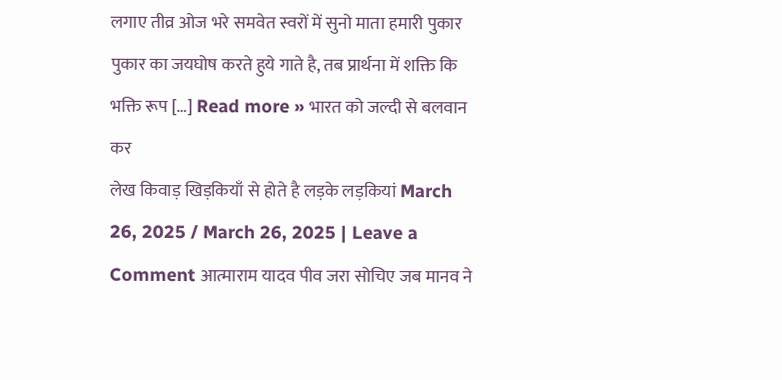लगाए तीव्र ओज भरे समवेत स्वरों में सुनो माता हमारी पुकार पुकार का जयघोष करते हुये गाते है, तब प्रार्थना में शक्ति कि भक्ति रूप […] Read more » भारत को जल्दी से बलवान कर
लेख किवाड़ खिड़कियाँ से होते है लड़के लड़कियां March 26, 2025 / March 26, 2025 | Leave a Comment आत्माराम यादव पीव जरा सोचिए जब मानव ने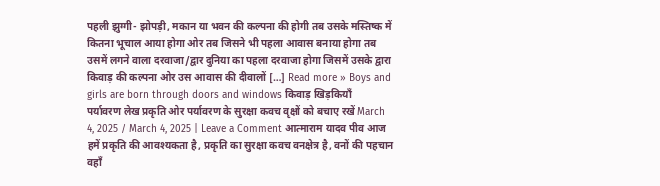पहली झुग्गी- झोपड़ी, मकान या भवन की कल्पना की होगी तब उसके मस्तिष्क में कितना भूचाल आया होगा ओर तब जिसने भी पहला आवास बनाया होगा तब उसमें लगने वाला दरवाजा/द्वार दुनिया का पहला दरवाजा होगा जिसमें उसके द्वारा किवाड़ की कल्पना ओर उस आवास की दीवालों […] Read more » Boys and girls are born through doors and windows किवाड़ खिड़कियाँ
पर्यावरण लेख प्रकृति ओर पर्यावरण के सुरक्षा कवच वृक्षों को बचाए रखें March 4, 2025 / March 4, 2025 | Leave a Comment आत्माराम यादव पीव आज हमें प्रकृति की आवश्यकता है, प्रकृति का सुरक्षा कवच वनक्षेत्र है, वनों की पहचान वहाँ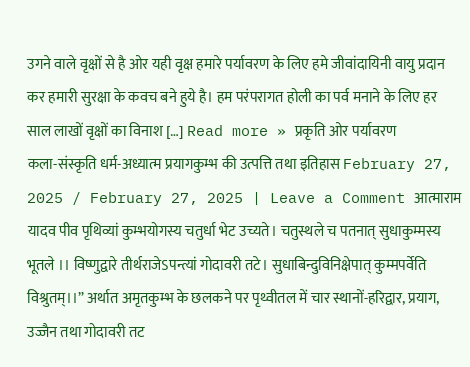उगने वाले वृक्षों से है ओर यही वृक्ष हमारे पर्यावरण के लिए हमे जीवांदायिनी वायु प्रदान कर हमारी सुरक्षा के कवच बने हुये है। हम परंपरागत होली का पर्व मनाने के लिए हर साल लाखों वृक्षों का विनाश […] Read more » प्रकृति ओर पर्यावरण
कला-संस्कृति धर्म-अध्यात्म प्रयागकुम्भ की उत्पत्ति तथा इतिहास February 27, 2025 / February 27, 2025 | Leave a Comment आत्माराम यादव पीव पृथिव्यां कुम्भयोगस्य चतुर्धा भेट उच्यते। चतुस्थले च पतनात् सुधाकुम्मस्य भूतले ।। विष्णुद्वारे तीर्थराजेऽपन्त्यां गोदावरी तटे। सुधाबिन्दुविनिक्षेपात् कुम्मपर्वेति विश्रुतम्।।” अर्थात अमृतकुम्भ के छलकने पर पृथ्वीतल में चार स्थानों-हरिद्वार, प्रयाग, उज्जैन तथा गोदावरी तट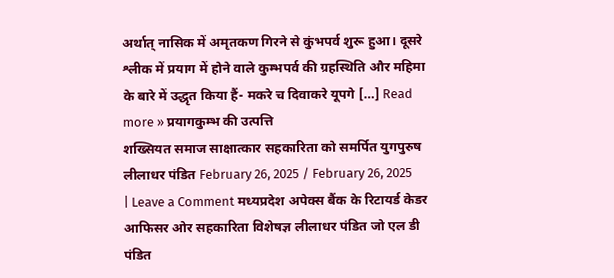अर्थात् नासिक में अमृतकण गिरने से कुंभपर्व शुरू हुआ। दूसरे श्लीक में प्रयाग में होने वाले कुम्भपर्व की ग्रहस्थिति और महिमा के बारे में उद्धृत किया हैं- मकरे च दिवाकरे यूपगे […] Read more » प्रयागकुम्भ की उत्पत्ति
शख्सियत समाज साक्षात्कार सहकारिता को समर्पित युगपुरुष लीलाधर पंडित February 26, 2025 / February 26, 2025 | Leave a Comment मध्यप्रदेश अपेक्स बैंक के रिटायर्ड केडर आफिसर ओर सहकारिता विशेषज्ञ लीलाधर पंडित जो एल डी पंडित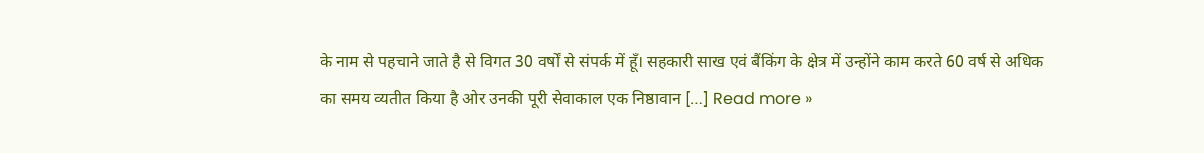के नाम से पहचाने जाते है से विगत 30 वर्षों से संपर्क में हूँ। सहकारी साख एवं बैंकिंग के क्षेत्र में उन्होंने काम करते 60 वर्ष से अधिक का समय व्यतीत किया है ओर उनकी पूरी सेवाकाल एक निष्ठावान […] Read more »